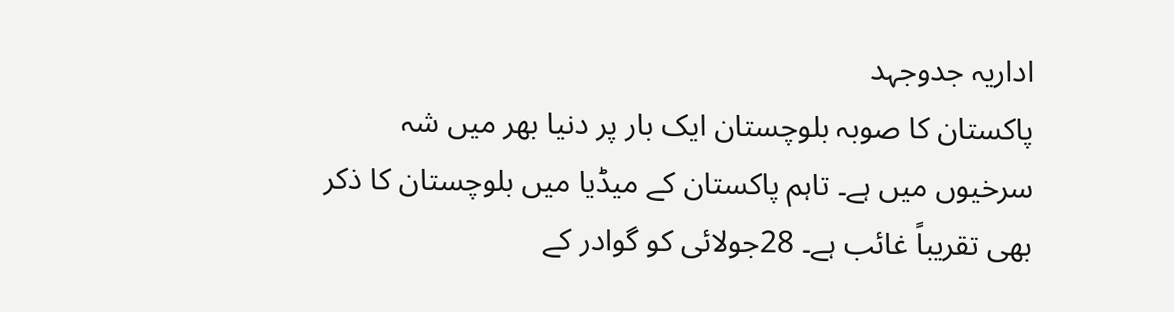اداریہ جدوجہد
پاکستان کا صوبہ بلوچستان ایک بار پر دنیا بھر میں شہ سرخیوں میں ہے۔ تاہم پاکستان کے میڈیا میں بلوچستان کا ذکر بھی تقریباً غائب ہے۔ 28جولائی کو گوادر کے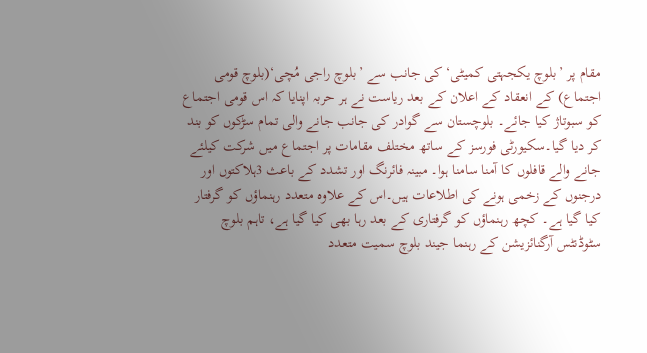مقام پر ’بلوچ یکجہتی کمیٹی‘ کی جانب سے ’بلوچ راجی مُچی‘(بلوچ قومی اجتماع) کے انعقاد کے اعلان کے بعد ریاست نے ہر حربہ اپنایا کہ اس قومی اجتماع کو سبوتاژ کیا جائے۔ بلوچستان سے گوادر کی جانب جانے والی تمام سڑکوں کو بند کر دیا گیا۔سکیورٹی فورسز کے ساتھ مختلف مقامات پر اجتماع میں شرکت کیلئے جانے والے قافلوں کا آمنا سامنا ہوا۔ مبینہ فائرنگ اور تشدد کے باعث 3ہلاکتوں اور درجنوں کے زخمی ہونے کی اطلاعات ہیں۔اس کے علاوہ متعدد رہنماؤں کو گرفتار کیا گیا ہے۔ کچھ رہنماؤں کو گرفتاری کے بعد رہا بھی کیا گیا ہے، تاہم بلوچ سٹوڈنٹس آرگنائزیشن کے رہنما جیند بلوچ سمیت متعدد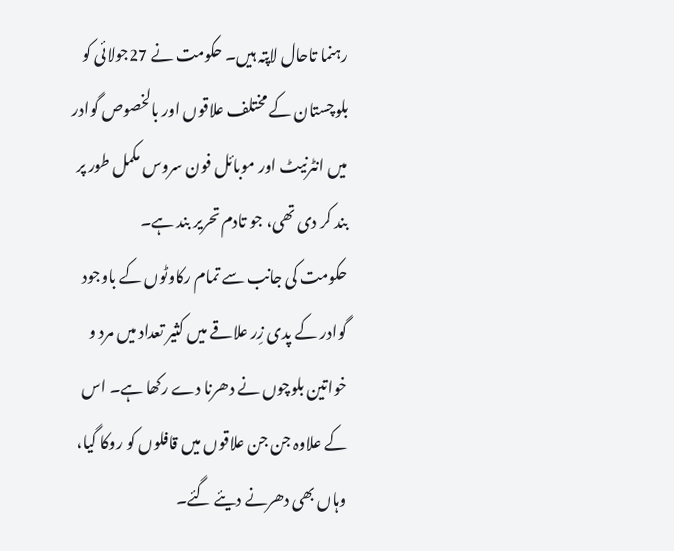رہنما تاحال لاپتہ ہیں۔ حکومت نے 27جولائی کو بلوچستان کے مختلف علاقوں اور بالخصوص گوادر میں انٹرنیٹ اور موبائل فون سروس مکمل طور پر بند کر دی تھی، جو تادم تحریر بند ہے۔
حکومت کی جانب سے تمام رکاوٹوں کے باوجود گوادر کے پدی زِر علاقے میں کثیر تعداد میں مرد و خواتین بلوچوں نے دھرنا دے رکھا ہے۔ اس کے علاوہ جن جن علاقوں میں قافلوں کو روکا گیا، وہاں بھی دھرنے دیئے گئے۔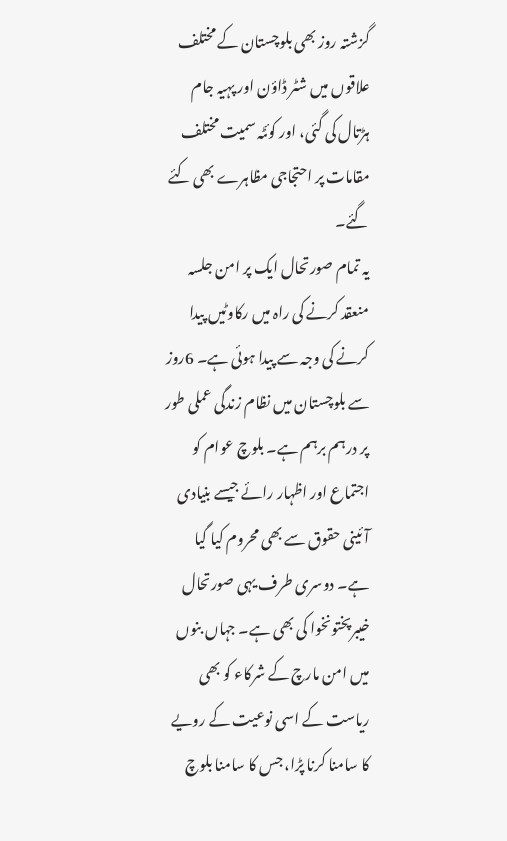گزشتہ روز بھی بلوچستان کے مختلف علاقوں میں شٹر ڈاؤن اور پہیہ جام ہڑتال کی گئی، اور کوئٹہ سمیت مختلف مقامات پر احتجاجی مظاہرے بھی کئے گئے۔
یہ تمام صورتحال ایک پر امن جلسہ منعقد کرنے کی راہ میں رکاوٹیں پیدا کرنے کی وجہ سے پیدا ہوئی ہے۔ 6روز سے بلوچستان میں نظام زندگی عملی طور پر درہم برہم ہے۔ بلوچ عوام کو اجتماع اور اظہار رائے جیسے بنیادی آئینی حقوق سے بھی محروم کیا گیا ہے۔ دوسری طرف یہی صورتحال خیبرپختونخوا کی بھی ہے۔ جہاں بنوں میں امن مارچ کے شرکاء کو بھی ریاست کے اسی نوعیت کے رویے کا سامنا کرنا پڑا، جس کا سامنا بلوچ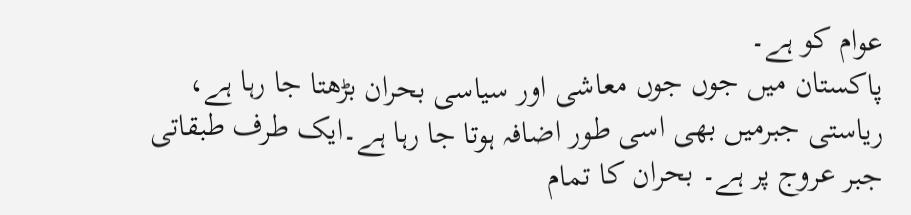عوام کو ہے۔
پاکستان میں جوں جوں معاشی اور سیاسی بحران بڑھتا جا رہا ہے، ریاستی جبرمیں بھی اسی طور اضافہ ہوتا جا رہا ہے۔ایک طرف طبقاتی جبر عروج پر ہے۔ بحران کا تمام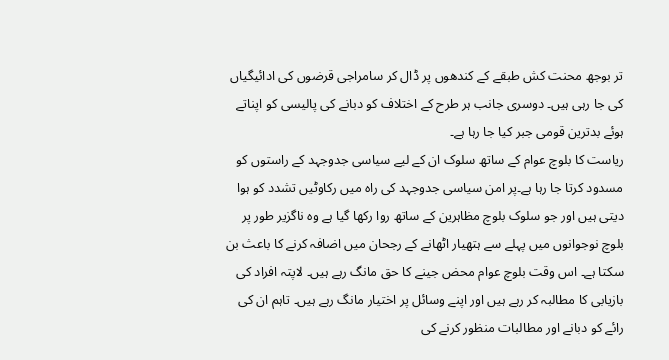تر بوجھ محنت کش طبقے کے کندھوں پر ڈال کر سامراجی قرضوں کی ادائیگیاں کی جا رہی ہیں۔ دوسری جانب ہر طرح کے اختلاف کو دبانے کی پالیسی کو اپناتے ہوئے بدترین قومی جبر کیا جا رہا ہے۔
ریاست کا بلوچ عوام کے ساتھ سلوک ان کے لیے سیاسی جدوجہد کے راستوں کو مسدود کرتا جا رہا ہے۔پر امن سیاسی جدوجہد کی راہ میں رکاوٹیں تشدد کو ہوا دیتی ہیں اور جو سلوک بلوچ مظاہرین کے ساتھ روا رکھا گیا ہے وہ ناگزیر طور پر بلوچ نوجوانوں میں پہلے سے ہتھیار اٹھانے کے رجحان میں اضافہ کرنے کا باعث بن سکتا ہے۔ اس وقت بلوچ عوام محض جینے کا حق مانگ رہے ہیں۔ لاپتہ افراد کی بازیابی کا مطالبہ کر رہے ہیں اور اپنے وسائل پر اختیار مانگ رہے ہیں۔ تاہم ان کی رائے کو دبانے اور مطالبات منظور کرنے کی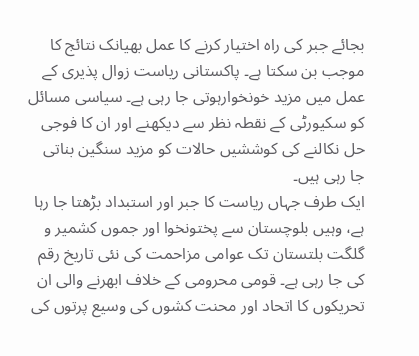بجائے جبر کی راہ اختیار کرنے کا عمل بھیانک نتائج کا موجب بن سکتا ہے۔ پاکستانی ریاست زوال پذیری کے عمل میں مزید خونخوارہوتی جا رہی ہے۔ سیاسی مسائل کو سکیورٹی کے نقطہ نظر سے دیکھنے اور ان کا فوجی حل نکالنے کی کوششیں حالات کو مزید سنگین بناتی جا رہی ہیں۔
ایک طرف جہاں ریاست کا جبر اور استبداد بڑھتا جا رہا ہے، وہیں بلوچستان سے پختونخوا اور جموں کشمیر و گلگت بلتستان تک عوامی مزاحمت کی نئی تاریخ رقم کی جا رہی ہے۔ قومی محرومی کے خلاف ابھرنے والی ان تحریکوں کا اتحاد اور محنت کشوں کی وسیع پرتوں کی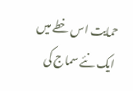حمایت اس خطے میں ایک نئے سماج کی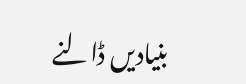بنیادیں ڈالنے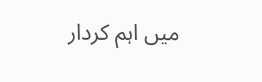میں اہم کردار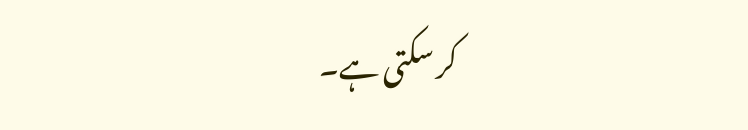کر سکتی ہے۔